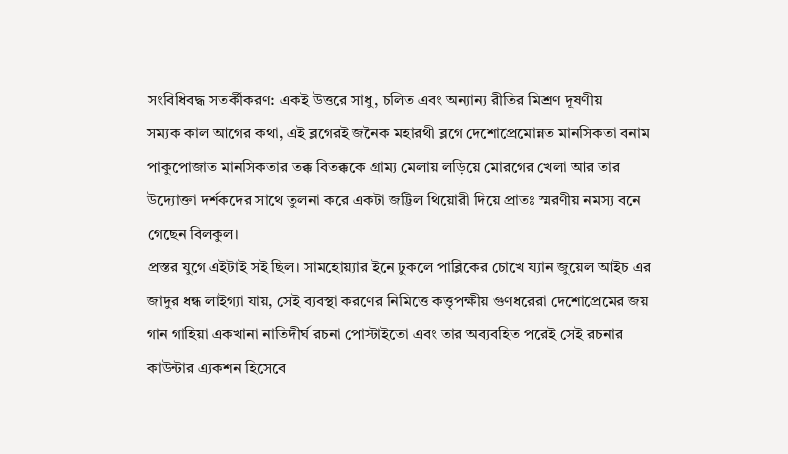সংবিধিবদ্ধ সতর্কীকরণ: একই উত্তরে সাধু, চলিত এবং অন্যান্য রীতির মিশ্রণ দূষণীয়
সম্যক কাল আগের কথা, এই ব্লগেরই জনৈক মহারথী ব্লগে দেশোপ্রেমোন্নত মানসিকতা বনাম পাকুপোজাত মানসিকতার তক্ক বিতক্ককে গ্রাম্য মেলায় লড়িয়ে মোরগের খেলা আর তার উদ্যোক্তা দর্শকদের সাথে তুলনা করে একটা জট্টিল থিয়োরী দিয়ে প্রাতঃ স্মরণীয় নমস্য বনে গেছেন বিলকুল।
প্রস্তর যুগে এইটাই সই ছিল। সামহোয়্যার ইনে ঢুকলে পাব্লিকের চোখে য্যান জুয়েল আইচ এর জাদুর ধন্ধ লাইগ্যা যায়, সেই ব্যবস্থা করণের নিমিত্তে কত্তৃপক্ষীয় গুণধরেরা দেশোপ্রেমের জয় গান গাহিয়া একখানা নাতিদীর্ঘ রচনা পোস্টাইতো এবং তার অব্যবহিত পরেই সেই রচনার কাউন্টার এ্যকশন হিসেবে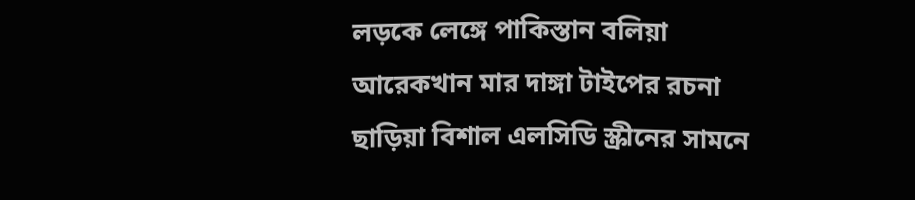লড়কে লেঙ্গে পাকিস্তান বলিয়া আরেকখান মার দাঙ্গা টাইপের রচনা ছাড়িয়া বিশাল এলসিডি স্ক্রীনের সামনে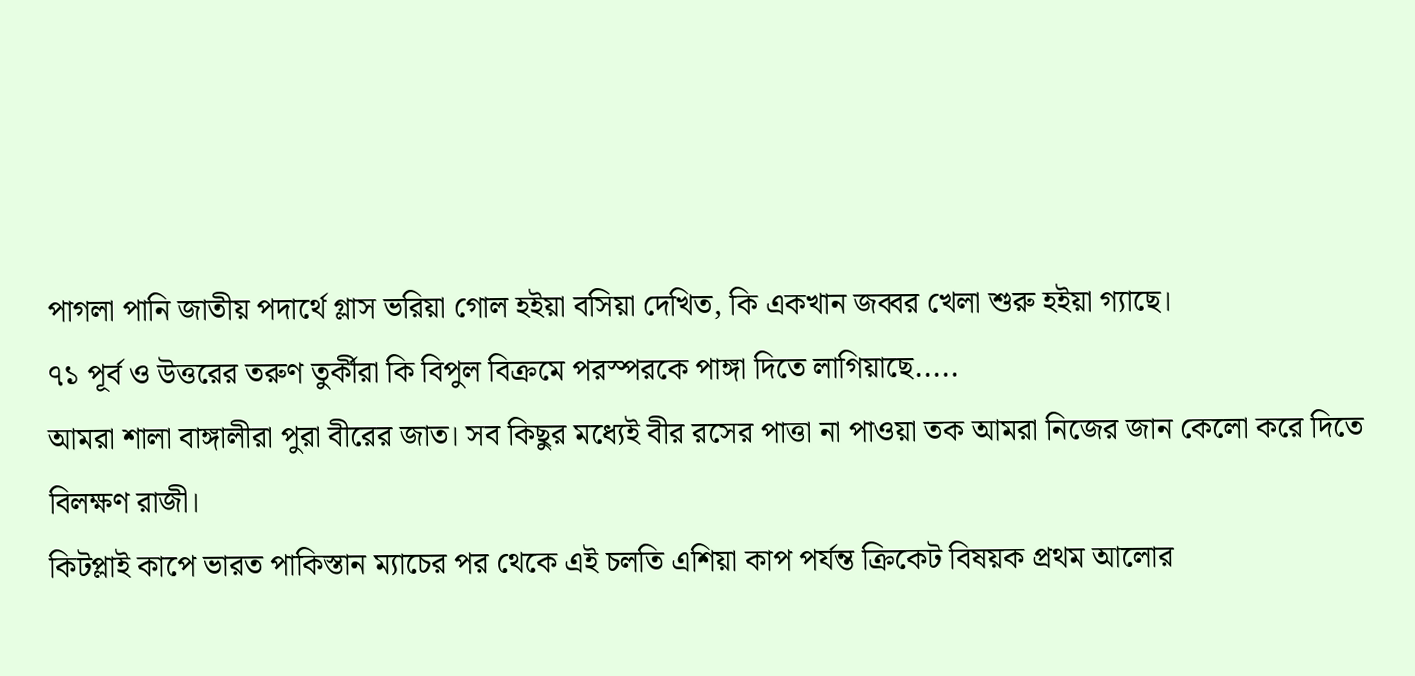পাগলা পানি জাতীয় পদার্থে গ্লাস ভরিয়া গোল হইয়া বসিয়া দেখিত, কি একখান জব্বর খেলা শুরু হইয়া গ্যাছে।
৭১ পূর্ব ও উত্তরের তরুণ তুর্কীরা কি বিপুল বিক্রমে পরস্পরকে পাঙ্গা দিতে লাগিয়াছে.....
আমরা শালা বাঙ্গালীরা পুরা বীরের জাত। সব কিছুর মধ্যেই বীর রসের পাত্তা না পাওয়া তক আমরা নিজের জান কেলো করে দিতে বিলক্ষণ রাজী।
কিটপ্লাই কাপে ভারত পাকিস্তান ম্যাচের পর থেকে এই চলতি এশিয়া কাপ পর্যন্ত ক্রিকেট বিষয়ক প্রথম আলোর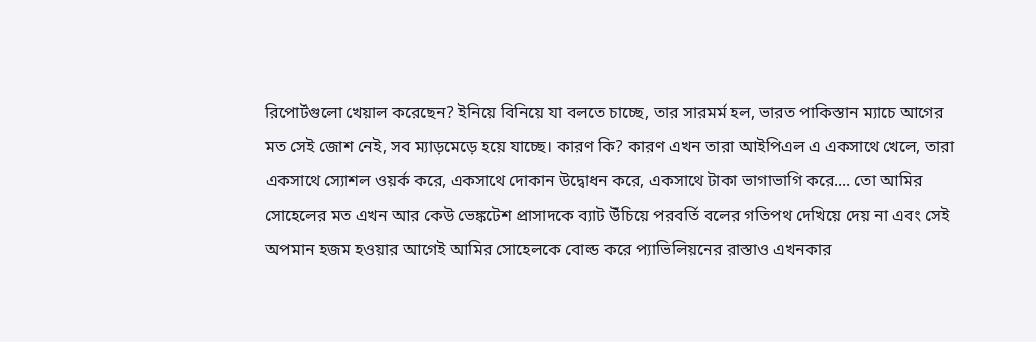রিপোর্টগুলো খেয়াল করেছেন? ইনিয়ে বিনিয়ে যা বলতে চাচ্ছে, তার সারমর্ম হল, ভারত পাকিস্তান ম্যাচে আগের মত সেই জোশ নেই, সব ম্যাড়মেড়ে হয়ে যাচ্ছে। কারণ কি? কারণ এখন তারা আইপিএল এ একসাথে খেলে, তারা একসাথে স্যোশল ওয়র্ক করে, একসাথে দোকান উদ্বোধন করে, একসাথে টাকা ভাগাভাগি করে.... তো আমির সোহেলের মত এখন আর কেউ ভেঙ্কটেশ প্রাসাদকে ব্যাট উঁচিয়ে পরবর্তি বলের গতিপথ দেখিয়ে দেয় না এবং সেই অপমান হজম হওয়ার আগেই আমির সোহেলকে বোল্ড করে প্যাভিলিয়নের রাস্তাও এখনকার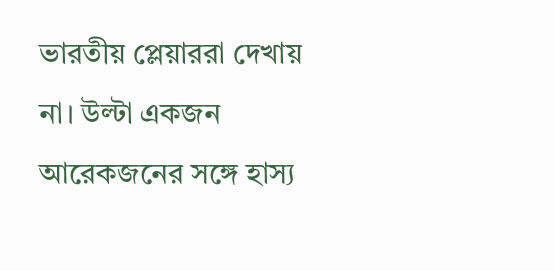ভারতীয় প্লেয়াররা দেখায় না। উল্টা একজন আরেকজনের সঙ্গে হাস্য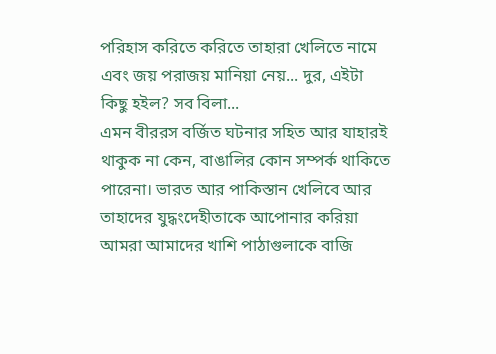পরিহাস করিতে করিতে তাহারা খেলিতে নামে এবং জয় পরাজয় মানিয়া নেয়... দুর, এইটা কিছু হইল? সব বিলা...
এমন বীররস বর্জিত ঘটনার সহিত আর যাহারই থাকুক না কেন, বাঙালির কোন সম্পর্ক থাকিতে পারেনা। ভারত আর পাকিস্তান খেলিবে আর তাহাদের যুদ্ধংদেহীতাকে আপোনার করিয়া আমরা আমাদের খাশি পাঠাগুলাকে বাজি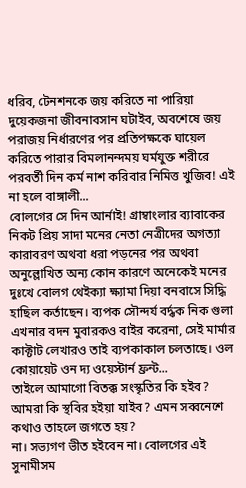ধরিব, টেনশনকে জয় করিতে না পারিয়া দুয়েকজনা জীবনাবসান ঘটাইব, অবশেষে জয় পরাজয় নির্ধারণের পর প্রতিপক্ষকে ঘায়েল করিতে পারার বিমলানন্দময় ঘর্মযুক্ত শরীরে পরবর্তী দিন কর্ম নাশ করিবার নিমিত্ত খুজিব! এই না হলে বাঙ্গালী...
বোলগের সে দিন আর্নাই! গ্রাম্বাংলার ব্যাবাকের নিকট প্রিয় সাদা মনের নেতা নেত্রীদের অগত্যা কারাবরণ অথবা ধরা পড়নের পর অথবা অনুল্লোখিত অন্য কোন কারণে অনেকেই মনের দুঃখে বোলগ থেইক্যা ক্ষ্যামা দিয়া বনবাসে সিদ্ধি হাছিল কর্তাছেন। ব্যপক সৌন্দর্য বর্দ্ধক নিক গুলা এখনার বদন মুবারকও বাইর করেনা, সেই মার্মার কাক্টাট লেখারও তাই ব্যপকাকাল চলতাছে। ওল কোয়ায়েট ওন দ্য ওয়েস্টার্ন ফ্রন্ট...
তাইলে আমাগো বিতক্ক সংস্কৃতির কি হইব? আমরা কি স্থবির হইয়া যাইব? এমন সব্বনেশে কথাও তাহলে জগতে হয়?
না। সভ্যগণ ভীত হইবেন না। বোলগের এই সুনামীসম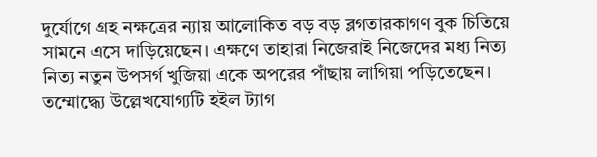দুর্যোগে গ্রহ নক্ষত্রের ন্যায় আলোকিত বড় বড় ব্লগতারকাগণ বুক চিতিয়ে সামনে এসে দাড়িয়েছেন। এক্ষণে তাহারা নিজেরাই নিজেদের মধ্য নিত্য নিত্য নতুন উপসর্গ খুজিয়া একে অপরের পাঁছায় লাগিয়া পড়িতেছেন। তম্মোদ্ধ্যে উল্লেখযোগ্যটি হইল ট্যাগ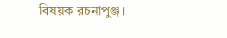বিষয়ক রচনাপুঞ্জ।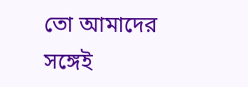তো আমাদের সঙ্গেই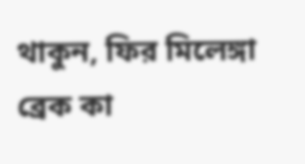থাকুন, ফির মিলেঙ্গা ব্রেক কা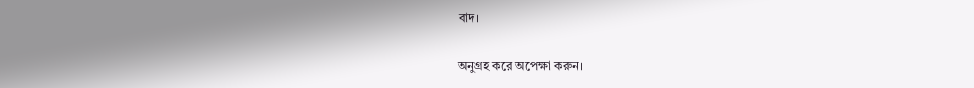বাদ।

অনুগ্রহ করে অপেক্ষা করুন।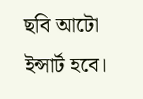ছবি আটো ইন্সার্ট হবে।